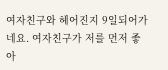여자친구와 헤어진지 9일되어가네요. 여자친구가 저를 먼저 좋아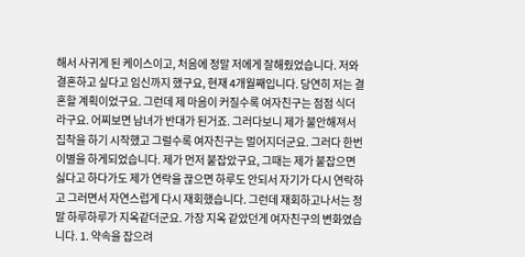해서 사귀게 된 케이스이고, 처음에 정말 저에게 잘해줬었습니다. 저와 결혼하고 싶다고 임신까지 했구요, 현재 4개월째입니다. 당연히 저는 결혼할 계획이었구요. 그런데 제 마음이 커질수록 여자친구는 점점 식더라구요. 어찌보면 남녀가 반대가 된거죠. 그러다보니 제가 불안해져서 집착을 하기 시작했고 그럴수록 여자친구는 멀어지더군요. 그러다 한번 이별을 하게되었습니다. 제가 먼저 붙잡았구요, 그때는 제가 붙잡으면 싫다고 하다가도 제가 연락을 끊으면 하루도 안되서 자기가 다시 연락하고 그러면서 자연스럽게 다시 재회했습니다. 그런데 재회하고나서는 정말 하루하루가 지옥같더군요. 가장 지옥 같았던게 여자친구의 변화였습니다. 1. 약속을 잡으려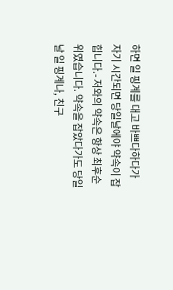하면 일 핑계를 대고 바쁘다하다가 자기 시간되면 당일날에야 약속이 잡힙니다.- 저와의 약속은 항상 최후순위였습니다. 약속을 잡았다가도 당일날 일 핑계나, 친구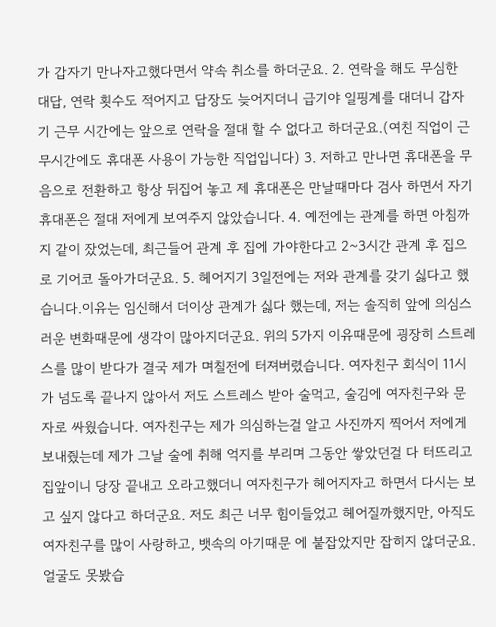가 갑자기 만나자고했다면서 약속 취소를 하더군요. 2. 연락을 해도 무심한 대답, 연락 횟수도 적어지고 답장도 늦어지더니 급기야 일핑계를 대더니 갑자기 근무 시간에는 앞으로 연락을 절대 할 수 없다고 하더군요.(여친 직업이 근무시간에도 휴대폰 사용이 가능한 직업입니다) 3. 저하고 만나면 휴대폰을 무음으로 전환하고 항상 뒤집어 놓고 제 휴대폰은 만날때마다 검사 하면서 자기 휴대폰은 절대 저에게 보여주지 않았습니다. 4. 예전에는 관계를 하면 아침까지 같이 잤었는데, 최근들어 관계 후 집에 가야한다고 2~3시간 관계 후 집으로 기어코 돌아가더군요. 5. 헤어지기 3일전에는 저와 관계를 갖기 싫다고 했습니다.이유는 임신해서 더이상 관계가 싫다 했는데, 저는 솔직히 앞에 의심스러운 변화때문에 생각이 많아지더군요. 위의 5가지 이유때문에 굉장히 스트레스를 많이 받다가 결국 제가 며칠전에 터져버렸습니다. 여자친구 회식이 11시가 넘도록 끝나지 않아서 저도 스트레스 받아 술먹고, 술김에 여자친구와 문자로 싸웠습니다. 여자친구는 제가 의심하는걸 알고 사진까지 찍어서 저에게 보내줬는데 제가 그날 술에 취해 억지를 부리며 그동안 쌓았던걸 다 터뜨리고 집앞이니 당장 끝내고 오라고했더니 여자친구가 헤어지자고 하면서 다시는 보고 싶지 않다고 하더군요. 저도 최근 너무 힘이들었고 헤어질까했지만, 아직도 여자친구를 많이 사랑하고, 뱃속의 아기때문 에 붙잡았지만 잡히지 않더군요. 얼굴도 못봤습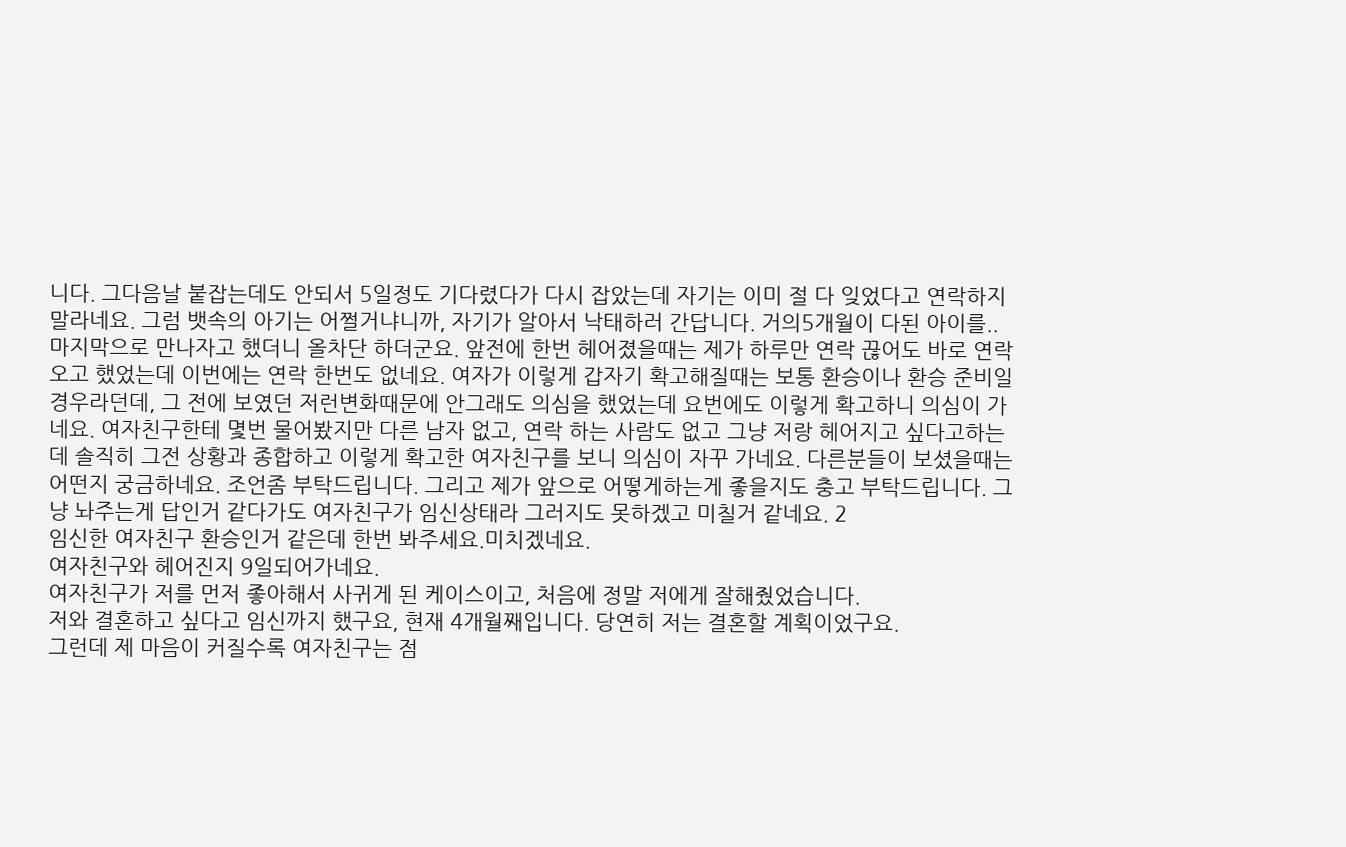니다. 그다음날 붙잡는데도 안되서 5일정도 기다렸다가 다시 잡았는데 자기는 이미 절 다 잊었다고 연락하지 말라네요. 그럼 뱃속의 아기는 어쩔거냐니까, 자기가 알아서 낙태하러 간답니다. 거의5개월이 다된 아이를.. 마지막으로 만나자고 했더니 올차단 하더군요. 앞전에 한번 헤어졌을때는 제가 하루만 연락 끊어도 바로 연락오고 했었는데 이번에는 연락 한번도 없네요. 여자가 이렇게 갑자기 확고해질때는 보통 환승이나 환승 준비일 경우라던데, 그 전에 보였던 저런변화때문에 안그래도 의심을 했었는데 요번에도 이렇게 확고하니 의심이 가네요. 여자친구한테 몇번 물어봤지만 다른 남자 없고, 연락 하는 사람도 없고 그냥 저랑 헤어지고 싶다고하는데 솔직히 그전 상황과 종합하고 이렇게 확고한 여자친구를 보니 의심이 자꾸 가네요. 다른분들이 보셨을때는 어떤지 궁금하네요. 조언좀 부탁드립니다. 그리고 제가 앞으로 어떻게하는게 좋을지도 충고 부탁드립니다. 그냥 놔주는게 답인거 같다가도 여자친구가 임신상태라 그러지도 못하겠고 미칠거 같네요. 2
임신한 여자친구 환승인거 같은데 한번 봐주세요.미치겠네요.
여자친구와 헤어진지 9일되어가네요.
여자친구가 저를 먼저 좋아해서 사귀게 된 케이스이고, 처음에 정말 저에게 잘해줬었습니다.
저와 결혼하고 싶다고 임신까지 했구요, 현재 4개월째입니다. 당연히 저는 결혼할 계획이었구요.
그런데 제 마음이 커질수록 여자친구는 점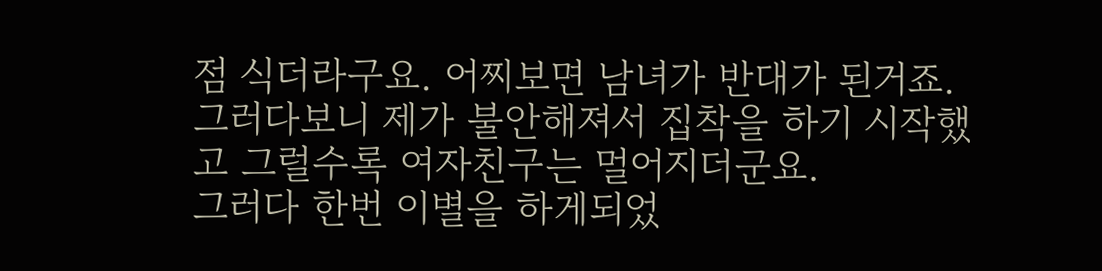점 식더라구요. 어찌보면 남녀가 반대가 된거죠.
그러다보니 제가 불안해져서 집착을 하기 시작했고 그럴수록 여자친구는 멀어지더군요.
그러다 한번 이별을 하게되었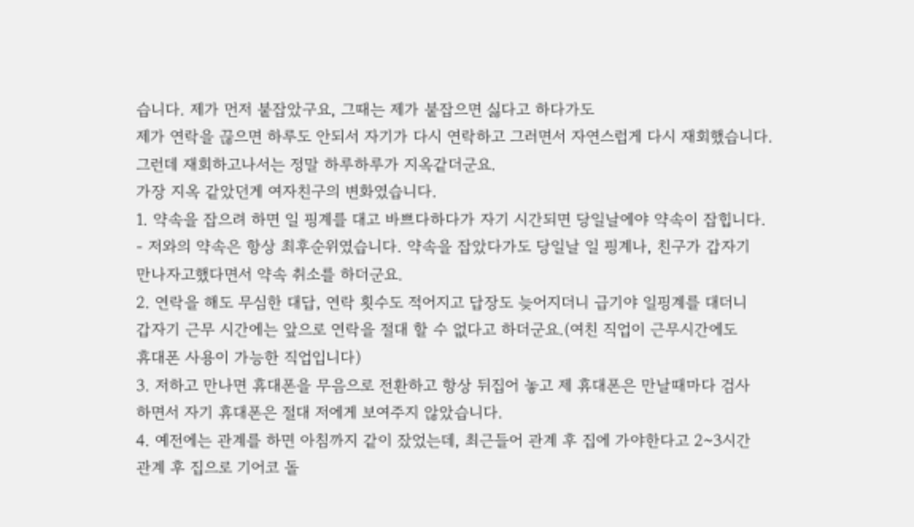습니다. 제가 먼저 붙잡았구요, 그때는 제가 붙잡으면 싫다고 하다가도
제가 연락을 끊으면 하루도 안되서 자기가 다시 연락하고 그러면서 자연스럽게 다시 재회했습니다.
그런데 재회하고나서는 정말 하루하루가 지옥같더군요.
가장 지옥 같았던게 여자친구의 변화였습니다.
1. 약속을 잡으려 하면 일 핑계를 대고 바쁘다하다가 자기 시간되면 당일날에야 약속이 잡힙니다.
- 저와의 약속은 항상 최후순위였습니다. 약속을 잡았다가도 당일날 일 핑계나, 친구가 갑자기
만나자고했다면서 약속 취소를 하더군요.
2. 연락을 해도 무심한 대답, 연락 횟수도 적어지고 답장도 늦어지더니 급기야 일핑계를 대더니
갑자기 근무 시간에는 앞으로 연락을 절대 할 수 없다고 하더군요.(여친 직업이 근무시간에도
휴대폰 사용이 가능한 직업입니다)
3. 저하고 만나면 휴대폰을 무음으로 전환하고 항상 뒤집어 놓고 제 휴대폰은 만날때마다 검사
하면서 자기 휴대폰은 절대 저에게 보여주지 않았습니다.
4. 예전에는 관계를 하면 아침까지 같이 잤었는데, 최근들어 관계 후 집에 가야한다고 2~3시간
관계 후 집으로 기어코 돌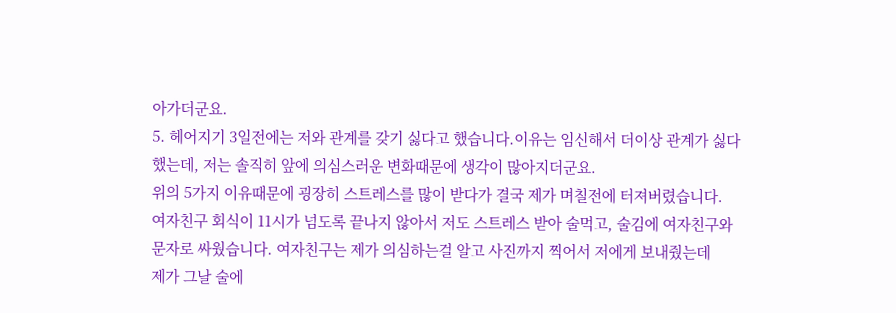아가더군요.
5. 헤어지기 3일전에는 저와 관계를 갖기 싫다고 했습니다.이유는 임신해서 더이상 관계가 싫다
했는데, 저는 솔직히 앞에 의심스러운 변화때문에 생각이 많아지더군요.
위의 5가지 이유때문에 굉장히 스트레스를 많이 받다가 결국 제가 며칠전에 터져버렸습니다.
여자친구 회식이 11시가 넘도록 끝나지 않아서 저도 스트레스 받아 술먹고, 술김에 여자친구와
문자로 싸웠습니다. 여자친구는 제가 의심하는걸 알고 사진까지 찍어서 저에게 보내줬는데
제가 그날 술에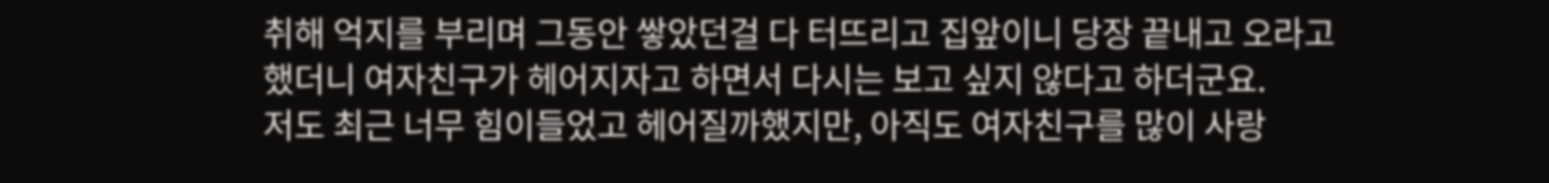취해 억지를 부리며 그동안 쌓았던걸 다 터뜨리고 집앞이니 당장 끝내고 오라고
했더니 여자친구가 헤어지자고 하면서 다시는 보고 싶지 않다고 하더군요.
저도 최근 너무 힘이들었고 헤어질까했지만, 아직도 여자친구를 많이 사랑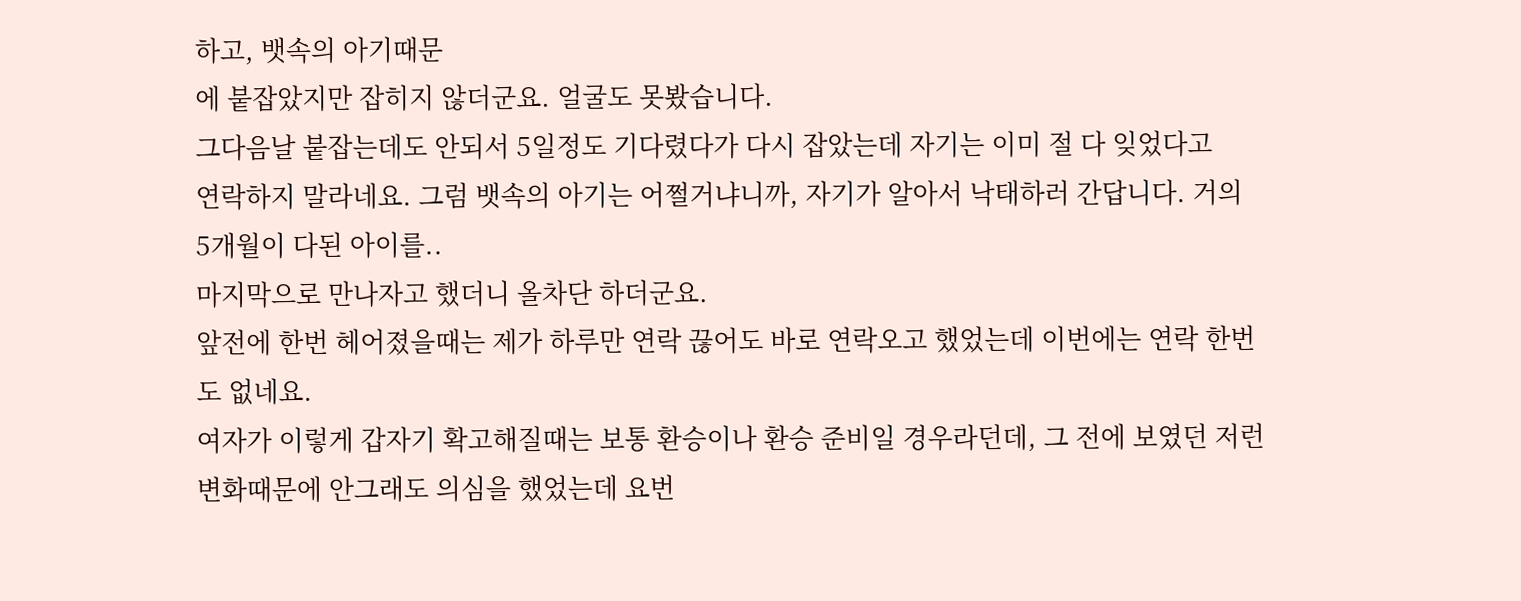하고, 뱃속의 아기때문
에 붙잡았지만 잡히지 않더군요. 얼굴도 못봤습니다.
그다음날 붙잡는데도 안되서 5일정도 기다렸다가 다시 잡았는데 자기는 이미 절 다 잊었다고
연락하지 말라네요. 그럼 뱃속의 아기는 어쩔거냐니까, 자기가 알아서 낙태하러 간답니다. 거의
5개월이 다된 아이를..
마지막으로 만나자고 했더니 올차단 하더군요.
앞전에 한번 헤어졌을때는 제가 하루만 연락 끊어도 바로 연락오고 했었는데 이번에는 연락 한번
도 없네요.
여자가 이렇게 갑자기 확고해질때는 보통 환승이나 환승 준비일 경우라던데, 그 전에 보였던 저런
변화때문에 안그래도 의심을 했었는데 요번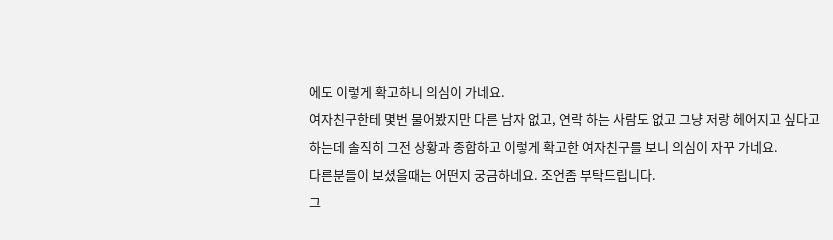에도 이렇게 확고하니 의심이 가네요.
여자친구한테 몇번 물어봤지만 다른 남자 없고, 연락 하는 사람도 없고 그냥 저랑 헤어지고 싶다고
하는데 솔직히 그전 상황과 종합하고 이렇게 확고한 여자친구를 보니 의심이 자꾸 가네요.
다른분들이 보셨을때는 어떤지 궁금하네요. 조언좀 부탁드립니다.
그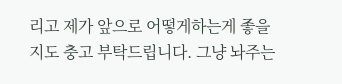리고 제가 앞으로 어떻게하는게 좋을지도 충고 부탁드립니다. 그냥 놔주는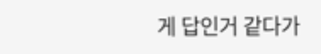게 답인거 같다가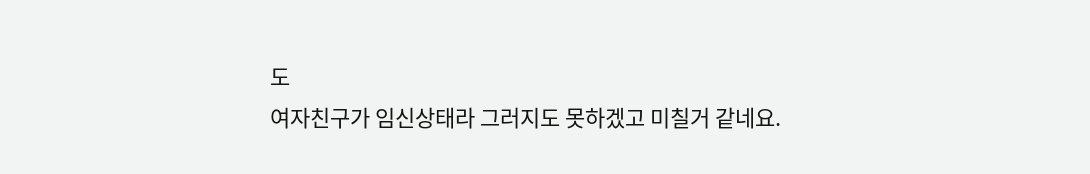도
여자친구가 임신상태라 그러지도 못하겠고 미칠거 같네요.